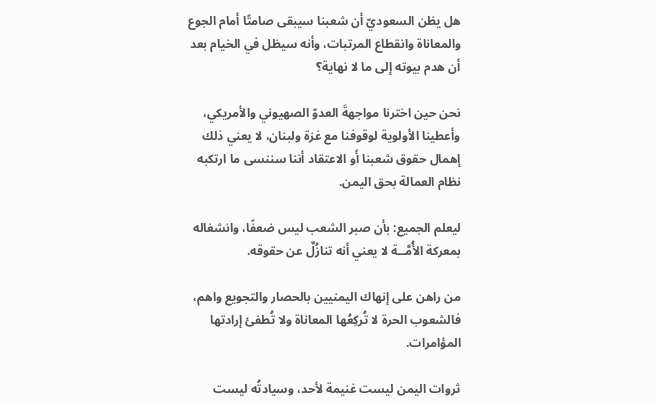هل يظن السعوديّ أن شعبنا سيبقى صامتًا أمام الجوع والمعاناة وانقطاع المرتبات، وأنه سيظل في الخيام بعد أن هدم بيوته إلى ما لا نهاية؟

نحن حين اخترنا مواجهةَ العدوّ الصهيوني والأمريكي، وأعطينا الأولوية لوقوفنا مع غزة ولبنان، لا يعني ذلك إهمال حقوق شعبنا أَو الاعتقاد أننا سننسى ما ارتكبه نظام العمالة بحق اليمن.

ليعلم الجميع: بأن صبر الشعب ليس ضعفًا، وانشغاله بمعركة الأُمَّــة لا يعني أنه تنازُلٌ عن حقوقه.

من راهن على إنهاك اليمنيين بالحصار والتجويع واهم، فالشعوب الحرة لا تُركِعُها المعاناة ولا تُطفئ إرادتها المؤامرات.

ثروات اليمن ليست غنيمة لأحد، وسيادتُه ليست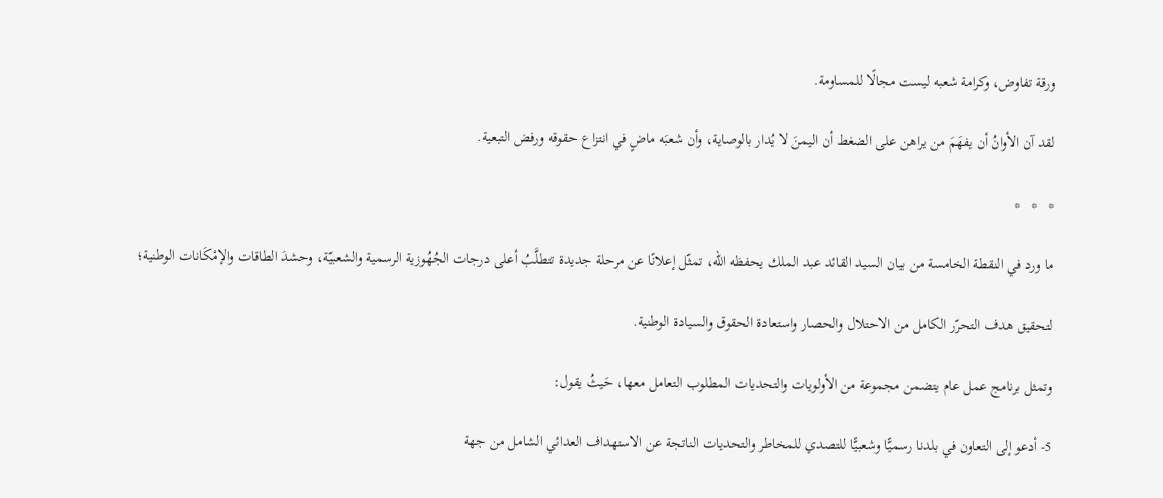ورقة تفاوض، وكرامة شعبه ليست مجالًا للمساومة.

لقد آن الأوانُ أن يفهَمَ من يراهن على الضغط أن اليمنَ لا يُدار بالوصاية، وأن شعبَه ماضٍ في انتزاع حقوقه ورفض التبعية.

*   *   *

ما ورد في النقطة الخامسة من بيان السيد القائد عبد الملك يحفظه الله، تمثّل إعلانًا عن مرحلة جديدة تتطلَّبُ أعلى درجات الجُهُوزية الرسمية والشعبيّة، وحشدَ الطاقات والإمْكَانات الوطنية؛

لتحقيق هدف التحرّر الكامل من الاحتلال والحصار واستعادة الحقوق والسيادة الوطنية.

وتمثل برنامج عمل عام يتضمن مجموعة من الأولويات والتحديات المطلوب التعامل معها، حَيثُ يقول:

5- أدعو إلى التعاون في بلدنا رسميًّا وشعبيًّا للتصدي للمخاطر والتحديات الناتجة عن الاستهداف العدائي الشامل من جهة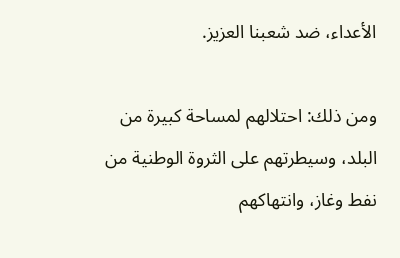الأعداء، ضد شعبنا العزيز.

ومن ذلك: احتلالهم لمساحة كبيرة من البلد، وسيطرتهم على الثروة الوطنية من نفط وغاز، وانتهاكهم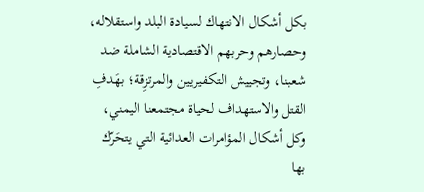بكل أشكال الانتهاك لسيادة البلد واستقلاله، وحصارهم وحربهم الاقتصادية الشاملة ضد شعبنا، وتجييش التكفيريين والمرتزِقة؛ بهَدفِ القتل والاستهداف لحياة مجتمعنا اليمني، وكل أشكال المؤامرات العدائية التي يتحَرّك بها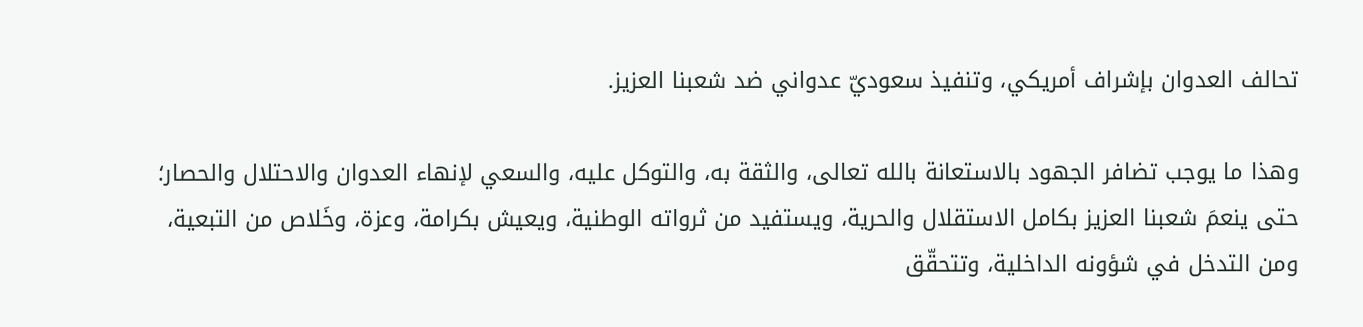تحالف العدوان بإشراف أمريكي، وتنفيذ سعوديّ عدواني ضد شعبنا العزيز.

وهذا ما يوجب تضافر الجهود بالاستعانة بالله تعالى، والثقة به، والتوكل عليه، والسعي لإنهاء العدوان والاحتلال والحصار؛ حتى ينعمَ شعبنا العزيز بكامل الاستقلال والحرية، ويستفيد من ثرواته الوطنية، ويعيش بكرامة، وعزة، وخَلاص من التبعية، ومن التدخل في شؤونه الداخلية، وتتحقّق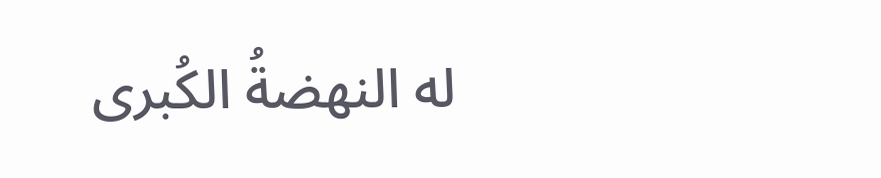له النهضةُ الكُبرى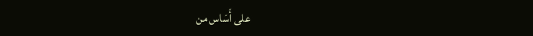على أَسَاس من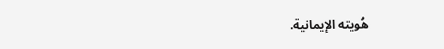هُويته الإيمانية.